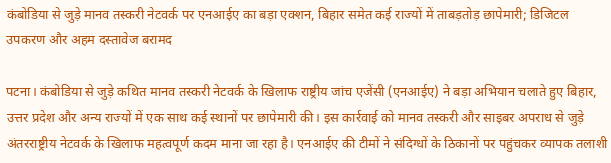कंबोडिया से जुड़े मानव तस्करी नेटवर्क पर एनआईए का बड़ा एक्शन, बिहार समेत कई राज्यों में ताबड़तोड़ छापेमारी; डिजिटल उपकरण और अहम दस्तावेज बरामद

पटना। कंबोडिया से जुड़े कथित मानव तस्करी नेटवर्क के खिलाफ राष्ट्रीय जांच एजेंसी (एनआईए) ने बड़ा अभियान चलाते हुए बिहार, उत्तर प्रदेश और अन्य राज्यों में एक साथ कई स्थानों पर छापेमारी की। इस कार्रवाई को मानव तस्करी और साइबर अपराध से जुड़े अंतरराष्ट्रीय नेटवर्क के खिलाफ महत्वपूर्ण कदम माना जा रहा है। एनआईए की टीमों ने संदिग्धों के ठिकानों पर पहुंचकर व्यापक तलाशी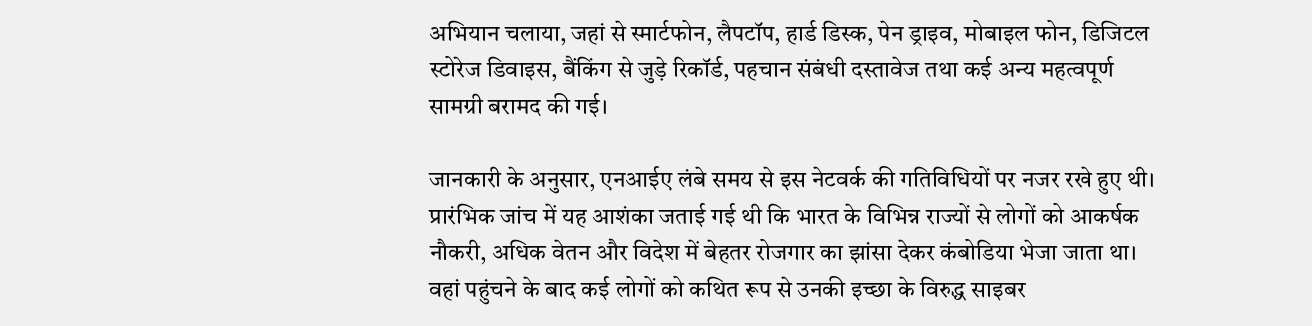अभियान चलाया, जहां से स्मार्टफोन, लैपटॉप, हार्ड डिस्क, पेन ड्राइव, मोबाइल फोन, डिजिटल स्टोरेज डिवाइस, बैंकिंग से जुड़े रिकॉर्ड, पहचान संबंधी दस्तावेज तथा कई अन्य महत्वपूर्ण सामग्री बरामद की गई।

जानकारी के अनुसार, एनआईए लंबे समय से इस नेटवर्क की गतिविधियों पर नजर रखे हुए थी। प्रारंभिक जांच में यह आशंका जताई गई थी कि भारत के विभिन्न राज्यों से लोगों को आकर्षक नौकरी, अधिक वेतन और विदेश में बेहतर रोजगार का झांसा देकर कंबोडिया भेजा जाता था। वहां पहुंचने के बाद कई लोगों को कथित रूप से उनकी इच्छा के विरुद्ध साइबर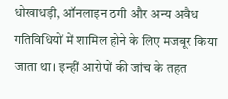धोखाधड़ी, ऑनलाइन ठगी और अन्य अवैध गतिविधियों में शामिल होने के लिए मजबूर किया जाता था। इन्हीं आरोपों की जांच के तहत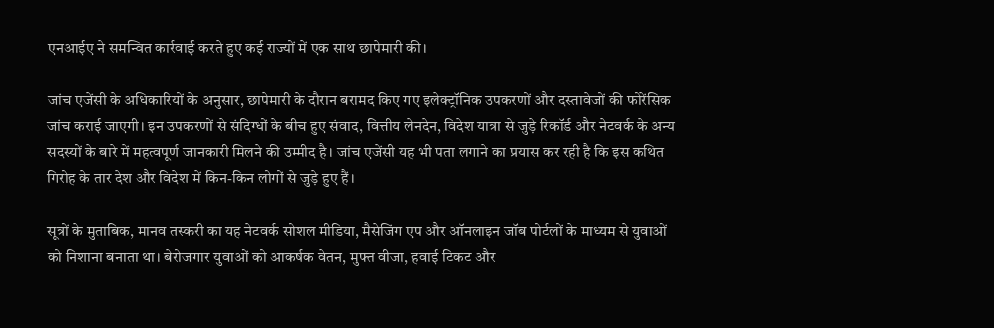एनआईए ने समन्वित कार्रवाई करते हुए कई राज्यों में एक साथ छापेमारी की।

जांच एजेंसी के अधिकारियों के अनुसार, छापेमारी के दौरान बरामद किए गए इलेक्ट्रॉनिक उपकरणों और दस्तावेजों की फोरेंसिक जांच कराई जाएगी। इन उपकरणों से संदिग्धों के बीच हुए संवाद, वित्तीय लेनदेन, विदेश यात्रा से जुड़े रिकॉर्ड और नेटवर्क के अन्य सदस्यों के बारे में महत्वपूर्ण जानकारी मिलने की उम्मीद है। जांच एजेंसी यह भी पता लगाने का प्रयास कर रही है कि इस कथित गिरोह के तार देश और विदेश में किन-किन लोगों से जुड़े हुए हैं।

सूत्रों के मुताबिक, मानव तस्करी का यह नेटवर्क सोशल मीडिया, मैसेजिंग एप और ऑनलाइन जॉब पोर्टलों के माध्यम से युवाओं को निशाना बनाता था। बेरोजगार युवाओं को आकर्षक वेतन, मुफ्त वीजा, हवाई टिकट और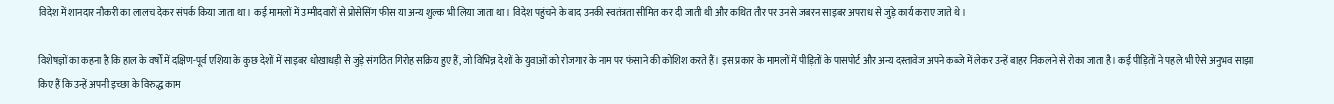विदेश में शानदार नौकरी का लालच देकर संपर्क किया जाता था। कई मामलों में उम्मीदवारों से प्रोसेसिंग फीस या अन्य शुल्क भी लिया जाता था। विदेश पहुंचने के बाद उनकी स्वतंत्रता सीमित कर दी जाती थी और कथित तौर पर उनसे जबरन साइबर अपराध से जुड़े कार्य कराए जाते थे।

विशेषज्ञों का कहना है कि हाल के वर्षों में दक्षिण-पूर्व एशिया के कुछ देशों में साइबर धोखाधड़ी से जुड़े संगठित गिरोह सक्रिय हुए हैं, जो विभिन्न देशों के युवाओं को रोजगार के नाम पर फंसाने की कोशिश करते हैं। इस प्रकार के मामलों में पीड़ितों के पासपोर्ट और अन्य दस्तावेज अपने कब्जे में लेकर उन्हें बाहर निकलने से रोका जाता है। कई पीड़ितों ने पहले भी ऐसे अनुभव साझा किए हैं कि उन्हें अपनी इच्छा के विरुद्ध काम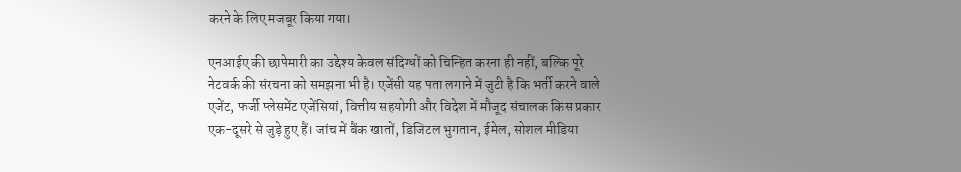करने के लिए मजबूर किया गया।

एनआईए की छापेमारी का उद्देश्य केवल संदिग्धों को चिन्हित करना ही नहीं, बल्कि पूरे नेटवर्क की संरचना को समझना भी है। एजेंसी यह पता लगाने में जुटी है कि भर्ती करने वाले एजेंट, फर्जी प्लेसमेंट एजेंसियां, वित्तीय सहयोगी और विदेश में मौजूद संचालक किस प्रकार एक-दूसरे से जुड़े हुए हैं। जांच में बैंक खातों, डिजिटल भुगतान, ईमेल, सोशल मीडिया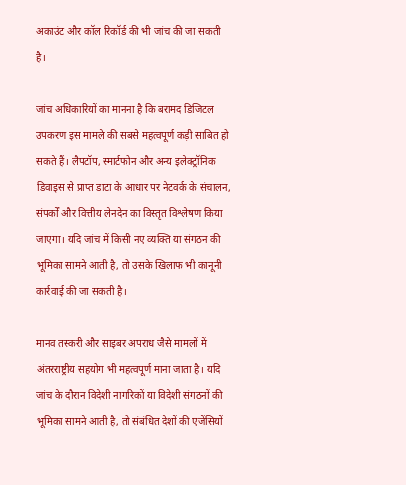अकाउंट और कॉल रिकॉर्ड की भी जांच की जा सकती है।

जांच अधिकारियों का मानना है कि बरामद डिजिटल उपकरण इस मामले की सबसे महत्वपूर्ण कड़ी साबित हो सकते हैं। लैपटॉप, स्मार्टफोन और अन्य इलेक्ट्रॉनिक डिवाइस से प्राप्त डाटा के आधार पर नेटवर्क के संचालन, संपर्कों और वित्तीय लेनदेन का विस्तृत विश्लेषण किया जाएगा। यदि जांच में किसी नए व्यक्ति या संगठन की भूमिका सामने आती है, तो उसके खिलाफ भी कानूनी कार्रवाई की जा सकती है।

मानव तस्करी और साइबर अपराध जैसे मामलों में अंतरराष्ट्रीय सहयोग भी महत्वपूर्ण माना जाता है। यदि जांच के दौरान विदेशी नागरिकों या विदेशी संगठनों की भूमिका सामने आती है, तो संबंधित देशों की एजेंसियों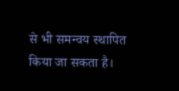से भी समन्वय स्थापित किया जा सकता है।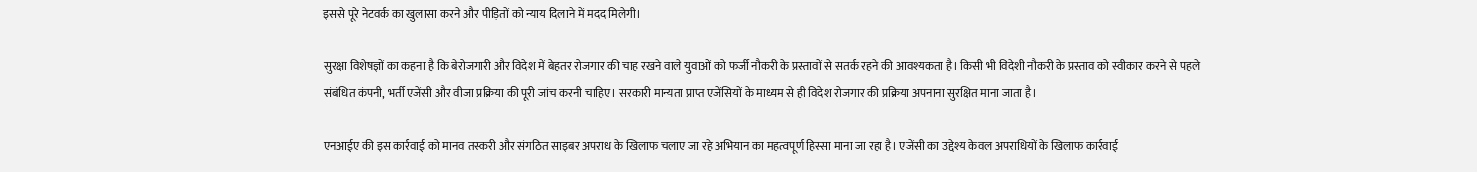इससे पूरे नेटवर्क का खुलासा करने और पीड़ितों को न्याय दिलाने में मदद मिलेगी।

सुरक्षा विशेषज्ञों का कहना है कि बेरोजगारी और विदेश में बेहतर रोजगार की चाह रखने वाले युवाओं को फर्जी नौकरी के प्रस्तावों से सतर्क रहने की आवश्यकता है। किसी भी विदेशी नौकरी के प्रस्ताव को स्वीकार करने से पहले संबंधित कंपनी, भर्ती एजेंसी और वीजा प्रक्रिया की पूरी जांच करनी चाहिए। सरकारी मान्यता प्राप्त एजेंसियों के माध्यम से ही विदेश रोजगार की प्रक्रिया अपनाना सुरक्षित माना जाता है।

एनआईए की इस कार्रवाई को मानव तस्करी और संगठित साइबर अपराध के खिलाफ चलाए जा रहे अभियान का महत्वपूर्ण हिस्सा माना जा रहा है। एजेंसी का उद्देश्य केवल अपराधियों के खिलाफ कार्रवाई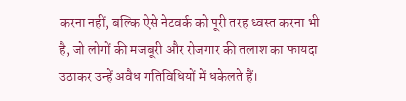करना नहीं, बल्कि ऐसे नेटवर्क को पूरी तरह ध्वस्त करना भी है, जो लोगों की मजबूरी और रोजगार की तलाश का फायदा उठाकर उन्हें अवैध गतिविधियों में धकेलते हैं।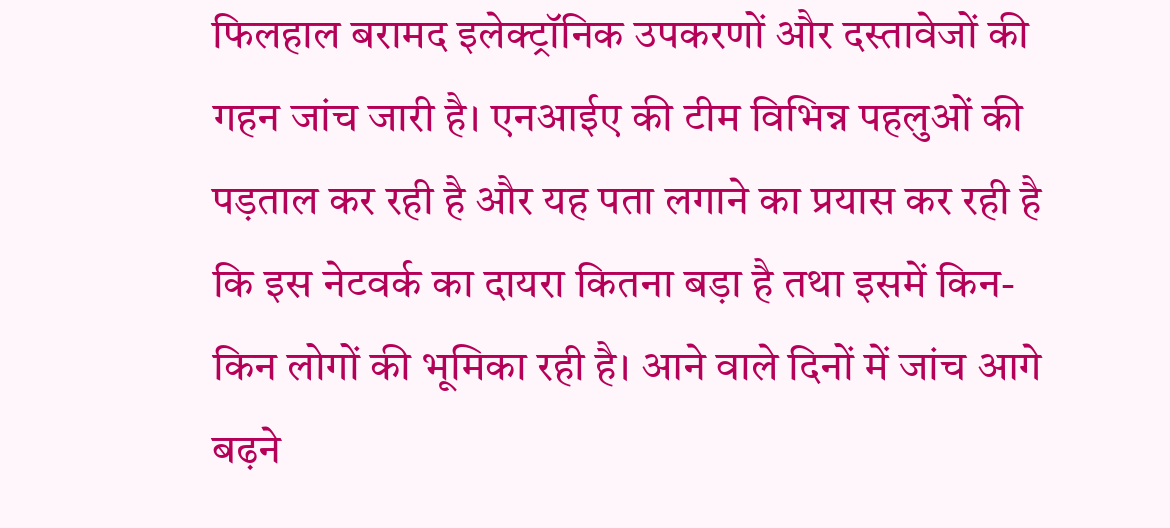फिलहाल बरामद इलेक्ट्रॉनिक उपकरणों और दस्तावेजों की गहन जांच जारी है। एनआईए की टीम विभिन्न पहलुओं की पड़ताल कर रही है और यह पता लगाने का प्रयास कर रही है कि इस नेटवर्क का दायरा कितना बड़ा है तथा इसमें किन-किन लोगों की भूमिका रही है। आने वाले दिनों में जांच आगे बढ़ने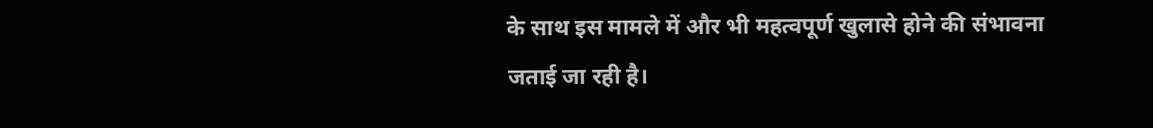के साथ इस मामले में और भी महत्वपूर्ण खुलासे होने की संभावना जताई जा रही है।